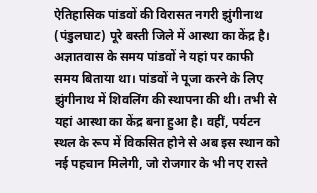ऐतिहासिक पांडवों की विरासत नगरी झुंगीनाथ (पंडुलघाट) पूरे बस्ती जिले में आस्था का केंद्र है। अज्ञातवास के समय पांडवों ने यहां पर काफी समय बिताया था। पांडवों ने पूजा करने के लिए झुंगीनाथ में शिवलिंग की स्थापना की थी। तभी से यहां आस्था का केंद्र बना हुआ है। वहीं, पर्यटन स्थल के रूप में विकसित होने से अब इस स्थान को नई पहचान मिलेगी, जो रोजगार के भी नए रास्ते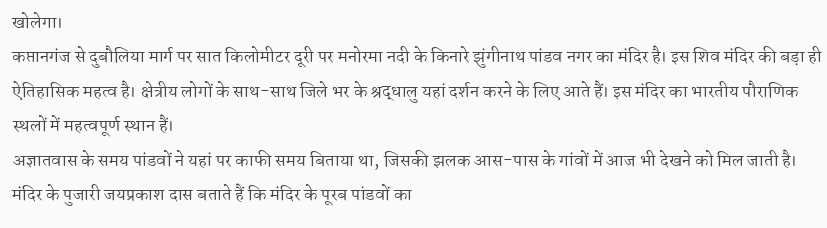खोलेगा।
कप्तानगंज से दुबौलिया मार्ग पर सात किलोमीटर दूरी पर मनोरमा नदी के किनारे झुंगीनाथ पांडव नगर का मंदिर है। इस शिव मंदिर की बड़ा ही ऐतिहासिक महत्व है। क्षेत्रीय लोगों के साथ-साथ जिले भर के श्रद्धालु यहां दर्शन करने के लिए आते हैं। इस मंदिर का भारतीय पौराणिक स्थलों में महत्वपूर्ण स्थान हैं।
अज्ञातवास के समय पांडवों ने यहां पर काफी समय बिताया था, जिसकी झलक आस-पास के गांवों में आज भी देखने को मिल जाती है। मंदिर के पुजारी जयप्रकाश दास बताते हैं कि मंदिर के पूरब पांडवों का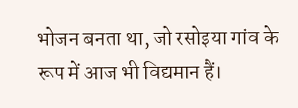भोजन बनता था, जो रसोइया गांव के रूप में आज भी विद्यमान हैं।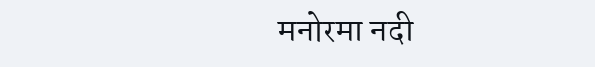मनोरमा नदी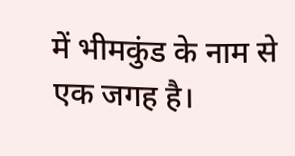में भीमकुंड के नाम से एक जगह है।